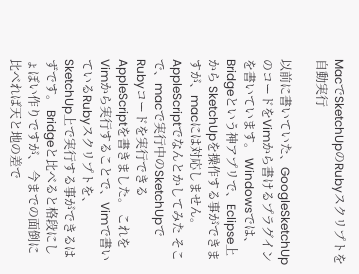MacでSketchUpのRubyスクリプトを自動実行

以前に書いていた、GoogleSketchUpのコードをVimから書けるプラグインを書いています。 Windowsでは、Bridgeという神アプリで、Eclipse上から SketchUpを操作する事ができますが、macには対応しません。 AppleScriptでなんとかしてみた そこで、macで実行中のSketchUpでRubyコードを実行できる AppleScriptを書きました。 これをVimから実行することで、Vimで書いているRubyスクリプトを、 SketchUp上で実行する事ができるはずです。 Bridgeと比べると格段にしょぼい作りですが、 今までの面倒に比べれば天と地の差で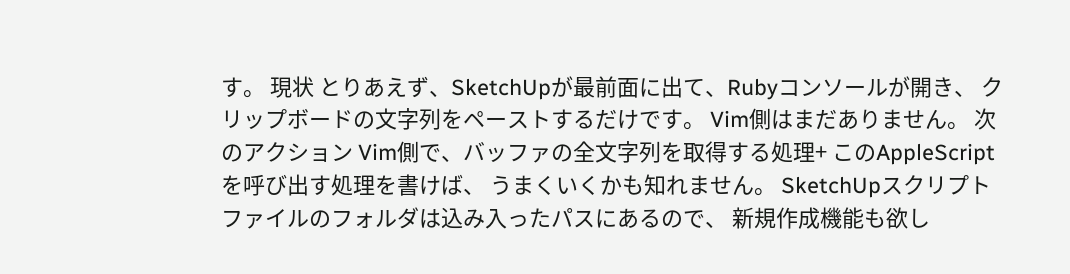す。 現状 とりあえず、SketchUpが最前面に出て、Rubyコンソールが開き、 クリップボードの文字列をペーストするだけです。 Vim側はまだありません。 次のアクション Vim側で、バッファの全文字列を取得する処理+ このAppleScriptを呼び出す処理を書けば、 うまくいくかも知れません。 SketchUpスクリプトファイルのフォルダは込み入ったパスにあるので、 新規作成機能も欲し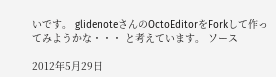いです。 glidenoteさんのOctoEditorをForkして作ってみようかな・・・ と考えています。 ソース

2012年5月29日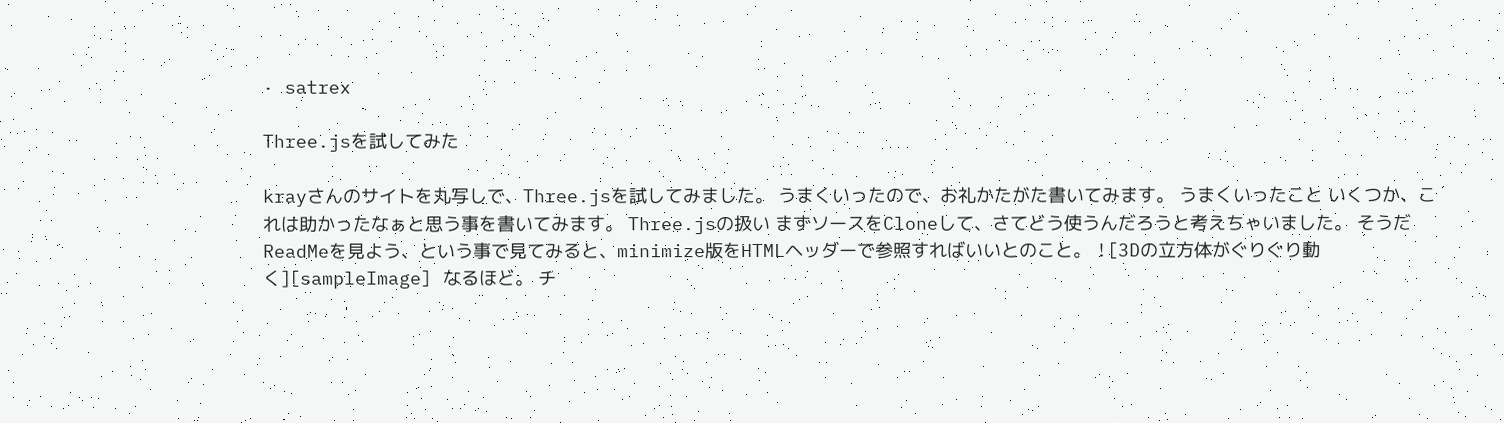· satrex

Three.jsを試してみた

krayさんのサイトを丸写しで、Three.jsを試してみました。 うまくいったので、お礼かたがた書いてみます。 うまくいったこと いくつか、これは助かったなぁと思う事を書いてみます。 Three.jsの扱い まずソースをCloneして、さてどう使うんだろうと考えちゃいました。 そうだReadMeを見よう、という事で見てみると、minimize版をHTMLヘッダーで参照すればいいとのこと。 ![3Dの立方体がぐりぐり動く][sampleImage] なるほど。 チ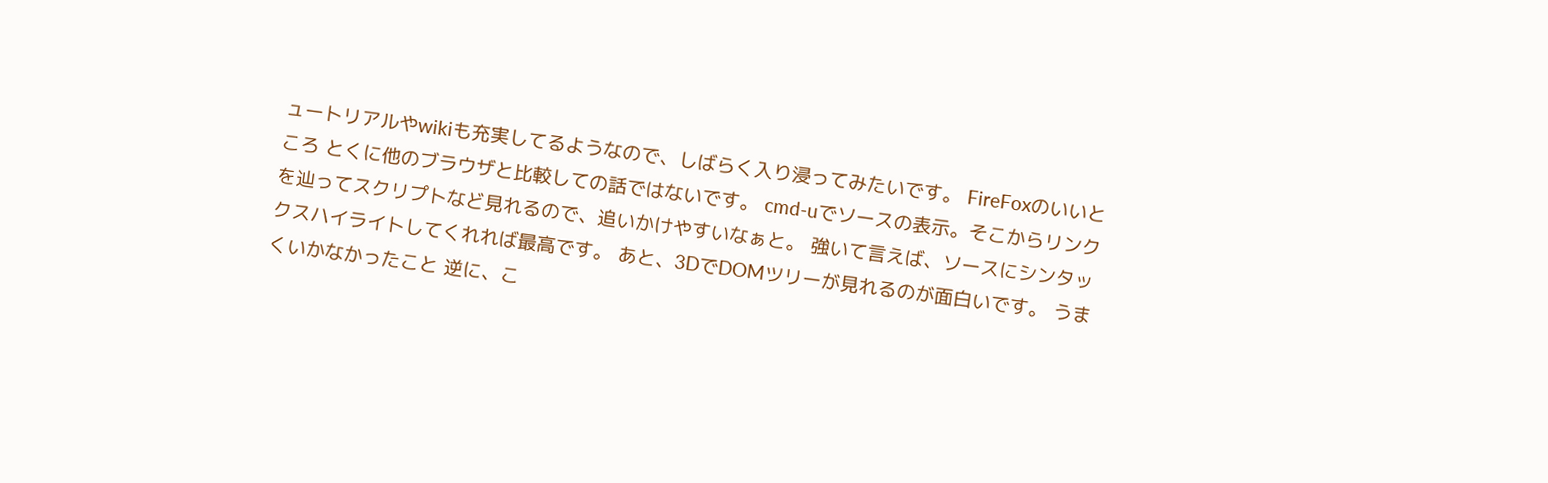ュートリアルやwikiも充実してるようなので、しばらく入り浸ってみたいです。 FireFoxのいいところ とくに他のブラウザと比較しての話ではないです。 cmd-uでソースの表示。そこからリンクを辿ってスクリプトなど見れるので、追いかけやすいなぁと。 強いて言えば、ソースにシンタックスハイライトしてくれれば最高です。 あと、3DでDOMツリーが見れるのが面白いです。 うまくいかなかったこと 逆に、こ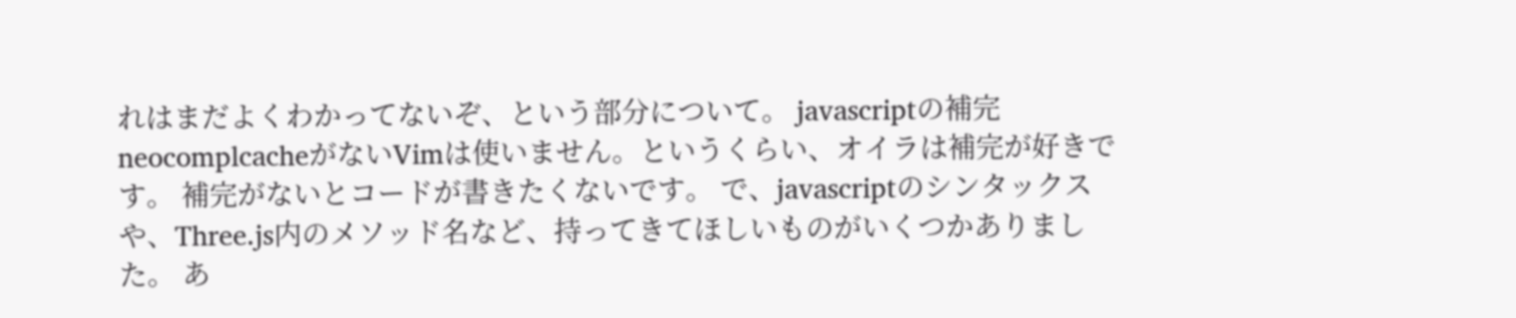れはまだよくわかってないぞ、という部分について。 javascriptの補完 neocomplcacheがないVimは使いません。というくらい、オイラは補完が好きです。 補完がないとコードが書きたくないです。 で、javascriptのシンタックスや、Three.js内のメソッド名など、持ってきてほしいものがいくつかありました。 あ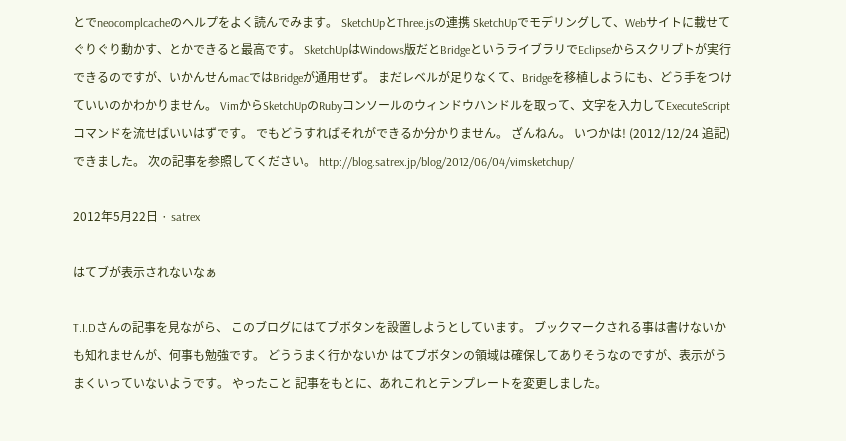とでneocomplcacheのヘルプをよく読んでみます。 SketchUpとThree.jsの連携 SketchUpでモデリングして、Webサイトに載せてぐりぐり動かす、とかできると最高です。 SketchUpはWindows版だとBridgeというライブラリでEclipseからスクリプトが実行できるのですが、いかんせんmacではBridgeが通用せず。 まだレベルが足りなくて、Bridgeを移植しようにも、どう手をつけていいのかわかりません。 VimからSketchUpのRubyコンソールのウィンドウハンドルを取って、文字を入力してExecuteScriptコマンドを流せばいいはずです。 でもどうすればそれができるか分かりません。 ざんねん。 いつかは! (2012/12/24 追記) できました。 次の記事を参照してください。 http://blog.satrex.jp/blog/2012/06/04/vimsketchup/

2012年5月22日 · satrex

はてブが表示されないなぁ

T.I.Dさんの記事を見ながら、 このブログにはてブボタンを設置しようとしています。 ブックマークされる事は書けないかも知れませんが、何事も勉強です。 どううまく行かないか はてブボタンの領域は確保してありそうなのですが、表示がうまくいっていないようです。 やったこと 記事をもとに、あれこれとテンプレートを変更しました。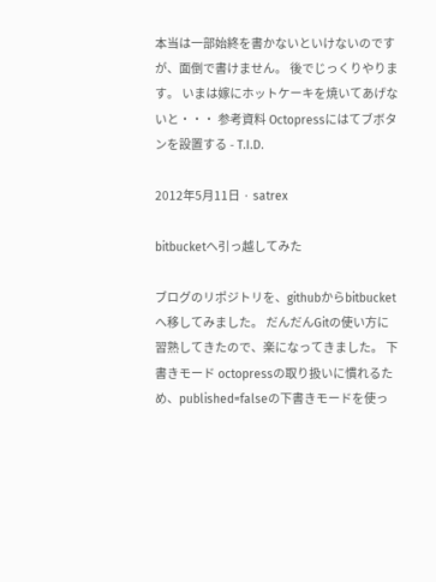本当は一部始終を書かないといけないのですが、面倒で書けません。 後でじっくりやります。 いまは嫁にホットケーキを焼いてあげないと・・・ 参考資料 Octopressにはてブボタンを設置する - T.I.D.

2012年5月11日 · satrex

bitbucketへ引っ越してみた

ブログのリポジトリを、githubからbitbucketへ移してみました。 だんだんGitの使い方に習熟してきたので、楽になってきました。 下書きモード octopressの取り扱いに慣れるため、published=falseの下書きモードを使っ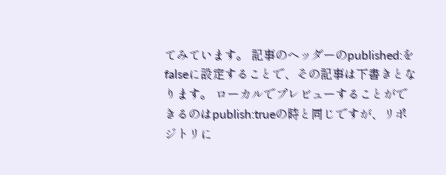てみています。 記事のヘッダーのpublished:をfalseに設定することで、その記事は下書きとなります。 ローカルでプレビューすることができるのはpublish:trueの時と同じですが、リポジトリに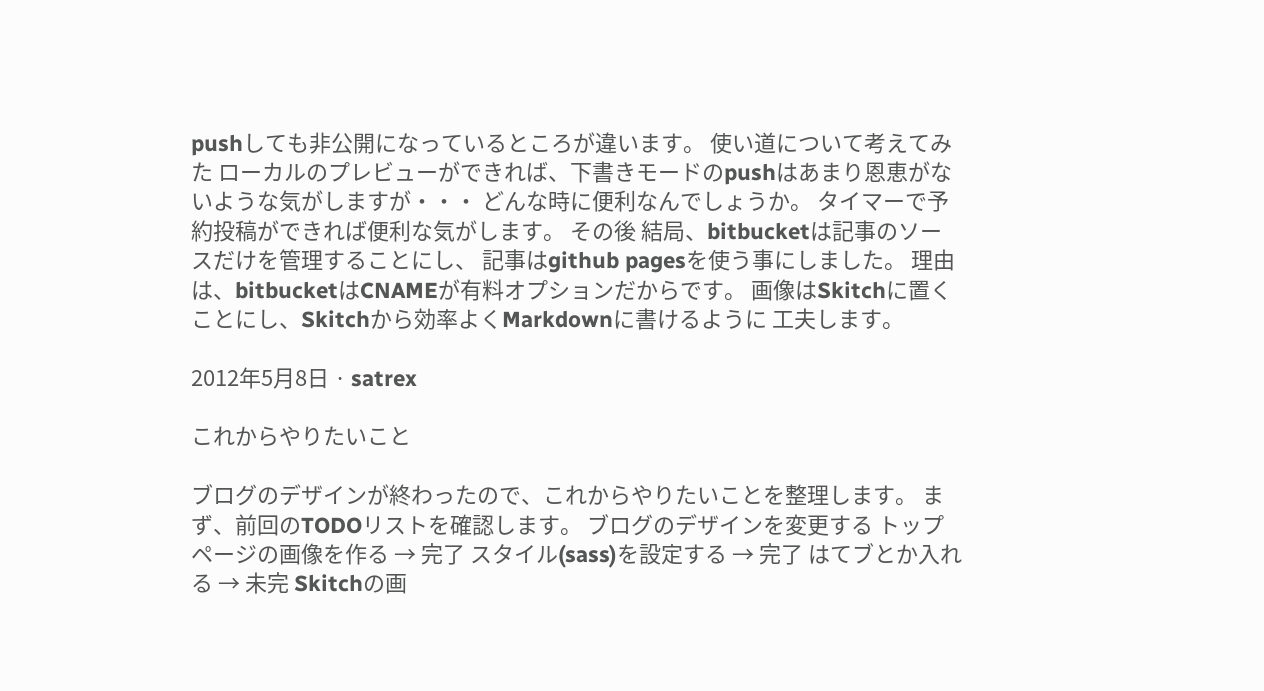pushしても非公開になっているところが違います。 使い道について考えてみた ローカルのプレビューができれば、下書きモードのpushはあまり恩恵がないような気がしますが・・・ どんな時に便利なんでしょうか。 タイマーで予約投稿ができれば便利な気がします。 その後 結局、bitbucketは記事のソースだけを管理することにし、 記事はgithub pagesを使う事にしました。 理由は、bitbucketはCNAMEが有料オプションだからです。 画像はSkitchに置くことにし、Skitchから効率よくMarkdownに書けるように 工夫します。

2012年5月8日 · satrex

これからやりたいこと

ブログのデザインが終わったので、これからやりたいことを整理します。 まず、前回のTODOリストを確認します。 ブログのデザインを変更する トップページの画像を作る → 完了 スタイル(sass)を設定する → 完了 はてブとか入れる → 未完 Skitchの画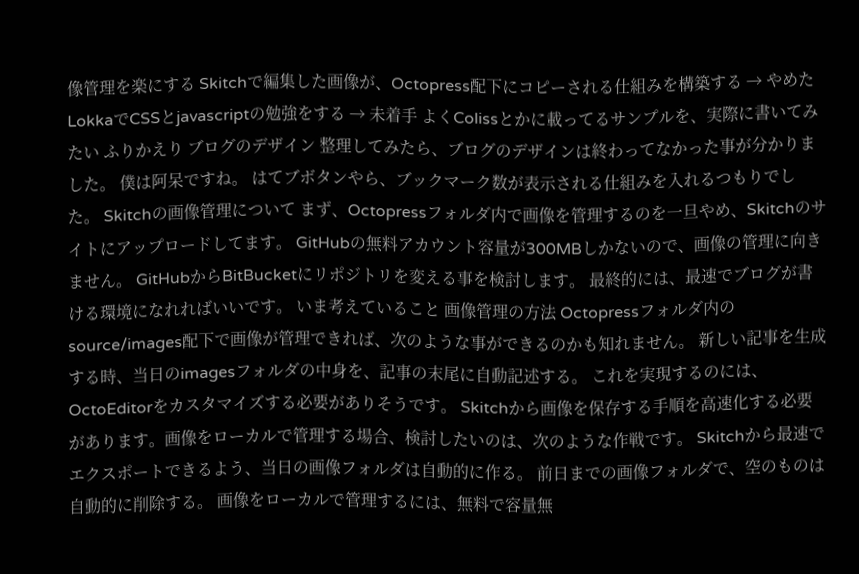像管理を楽にする Skitchで編集した画像が、Octopress配下にコピーされる仕組みを構築する → やめた LokkaでCSSとjavascriptの勉強をする → 未着手 よくColissとかに載ってるサンプルを、実際に書いてみたい ふりかえり ブログのデザイン 整理してみたら、ブログのデザインは終わってなかった事が分かりました。 僕は阿呆ですね。 はてブボタンやら、ブックマーク数が表示される仕組みを入れるつもりでした。 Skitchの画像管理について まず、Octopressフォルダ内で画像を管理するのを一旦やめ、Skitchのサイトにアップロードしてます。 GitHubの無料アカウント容量が300MBしかないので、画像の管理に向きません。 GitHubからBitBucketにリポジトリを変える事を検討します。 最終的には、最速でブログが書ける環境になれればいいです。 いま考えていること 画像管理の方法 Octopressフォルダ内のsource/images配下で画像が管理できれば、次のような事ができるのかも知れません。 新しい記事を生成する時、当日のimagesフォルダの中身を、記事の末尾に自動記述する。 これを実現するのには、OctoEditorをカスタマイズする必要がありそうです。 Skitchから画像を保存する手順を高速化する必要があります。画像をローカルで管理する場合、検討したいのは、次のような作戦です。 Skitchから最速でエクスポートできるよう、当日の画像フォルダは自動的に作る。 前日までの画像フォルダで、空のものは自動的に削除する。 画像をローカルで管理するには、無料で容量無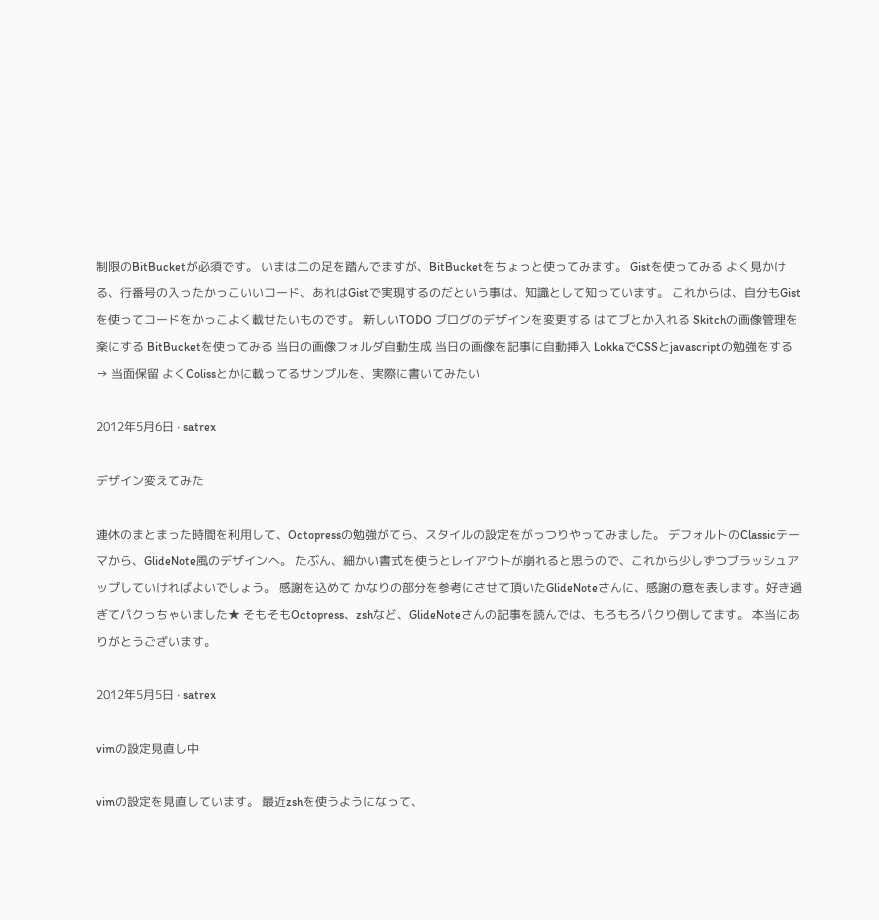制限のBitBucketが必須です。 いまは二の足を踏んでますが、BitBucketをちょっと使ってみます。 Gistを使ってみる よく見かける、行番号の入ったかっこいいコード、あれはGistで実現するのだという事は、知識として知っています。 これからは、自分もGistを使ってコードをかっこよく載せたいものです。 新しいTODO ブログのデザインを変更する はてブとか入れる Skitchの画像管理を楽にする BitBucketを使ってみる 当日の画像フォルダ自動生成 当日の画像を記事に自動挿入 LokkaでCSSとjavascriptの勉強をする → 当面保留 よくColissとかに載ってるサンプルを、実際に書いてみたい

2012年5月6日 · satrex

デザイン変えてみた

連休のまとまった時間を利用して、Octopressの勉強がてら、スタイルの設定をがっつりやってみました。 デフォルトのClassicテーマから、GlideNote風のデザインへ。 たぶん、細かい書式を使うとレイアウトが崩れると思うので、これから少しずつブラッシュアップしていければよいでしょう。 感謝を込めて かなりの部分を参考にさせて頂いたGlideNoteさんに、感謝の意を表します。好き過ぎてパクっちゃいました★ そもそもOctopress、zshなど、GlideNoteさんの記事を読んでは、もろもろパクり倒してます。 本当にありがとうございます。

2012年5月5日 · satrex

vimの設定見直し中

vimの設定を見直しています。 最近zshを使うようになって、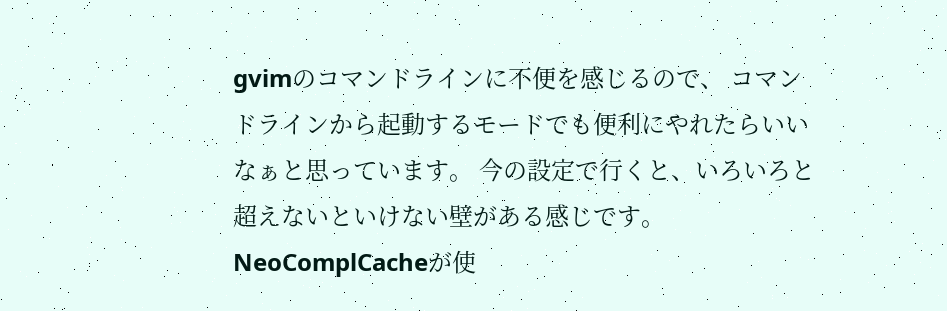gvimのコマンドラインに不便を感じるので、 コマンドラインから起動するモードでも便利にやれたらいいなぁと思っています。 今の設定で行くと、いろいろと超えないといけない壁がある感じです。 NeoComplCacheが使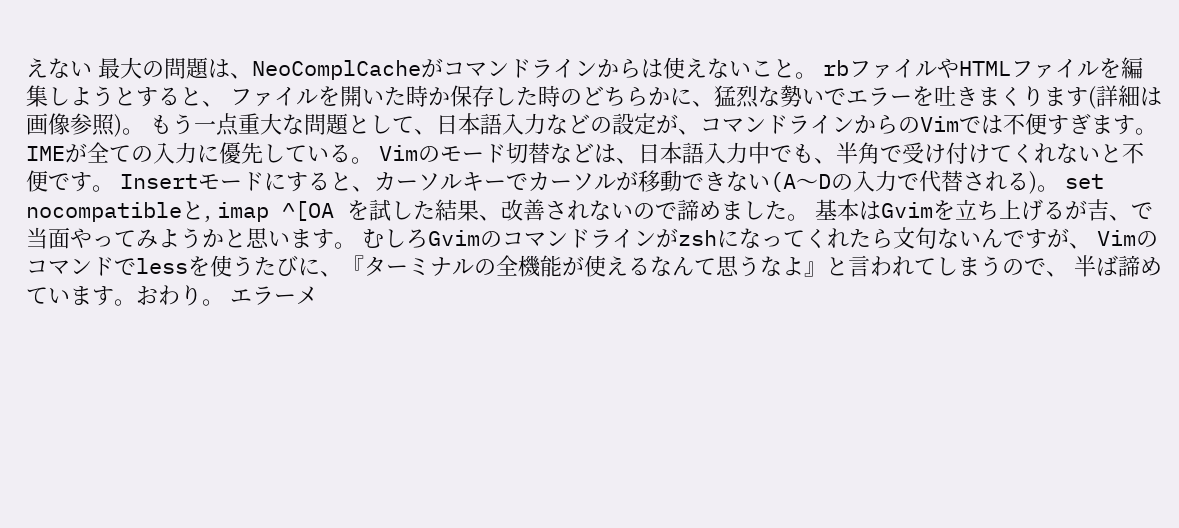えない 最大の問題は、NeoComplCacheがコマンドラインからは使えないこと。 rbファイルやHTMLファイルを編集しようとすると、 ファイルを開いた時か保存した時のどちらかに、猛烈な勢いでエラーを吐きまくります(詳細は画像参照)。 もう一点重大な問題として、日本語入力などの設定が、コマンドラインからのVimでは不便すぎます。 IMEが全ての入力に優先している。 Vimのモード切替などは、日本語入力中でも、半角で受け付けてくれないと不便です。 Insertモードにすると、カーソルキーでカーソルが移動できない(A〜Dの入力で代替される)。 set nocompatibleと, imap ^[OA を試した結果、改善されないので諦めました。 基本はGvimを立ち上げるが吉、で当面やってみようかと思います。 むしろGvimのコマンドラインがzshになってくれたら文句ないんですが、 Vimのコマンドでlessを使うたびに、『ターミナルの全機能が使えるなんて思うなよ』と言われてしまうので、 半ば諦めています。おわり。 エラーメ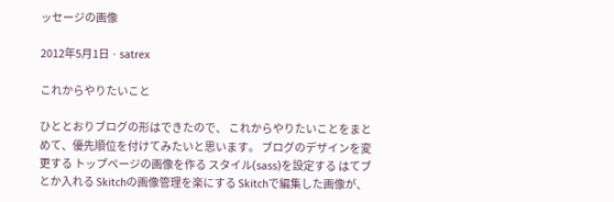ッセージの画像

2012年5月1日 · satrex

これからやりたいこと

ひととおりブログの形はできたので、 これからやりたいことをまとめて、優先順位を付けてみたいと思います。 ブログのデザインを変更する トップページの画像を作る スタイル(sass)を設定する はてブとか入れる Skitchの画像管理を楽にする Skitchで編集した画像が、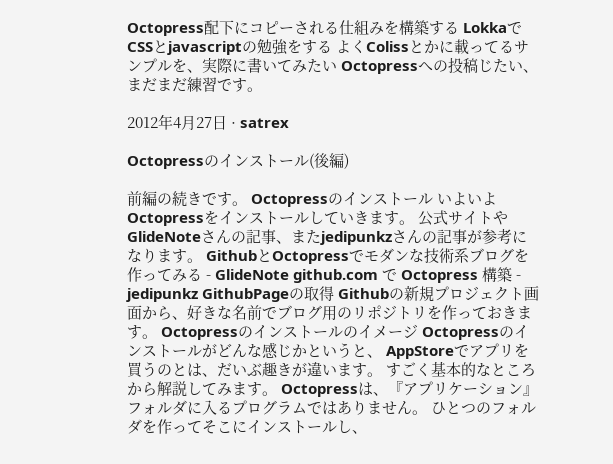Octopress配下にコピーされる仕組みを構築する LokkaでCSSとjavascriptの勉強をする よくColissとかに載ってるサンプルを、実際に書いてみたい Octopressへの投稿じたい、まだまだ練習です。

2012年4月27日 · satrex

Octopressのインストール(後編)

前編の続きです。 Octopressのインストール いよいよOctopressをインストールしていきます。 公式サイトやGlideNoteさんの記事、またjedipunkzさんの記事が参考になります。 GithubとOctopressでモダンな技術系ブログを作ってみる - GlideNote github.com で Octopress 構築 - jedipunkz GithubPageの取得 Githubの新規プロジェクト画面から、好きな名前でブログ用のリポジトリを作っておきます。 Octopressのインストールのイメージ Octopressのインストールがどんな感じかというと、 AppStoreでアプリを買うのとは、だいぶ趣きが違います。 すごく基本的なところから解説してみます。 Octopressは、『アプリケーション』フォルダに入るプログラムではありません。 ひとつのフォルダを作ってそこにインストールし、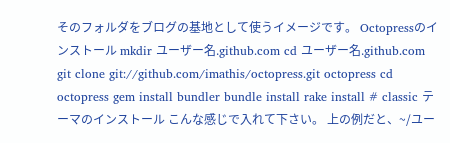そのフォルダをブログの基地として使うイメージです。 Octopressのインストール mkdir ユーザー名.github.com cd ユーザー名.github.com git clone git://github.com/imathis/octopress.git octopress cd octopress gem install bundler bundle install rake install # classic テーマのインストール こんな感じで入れて下さい。 上の例だと、~/ユー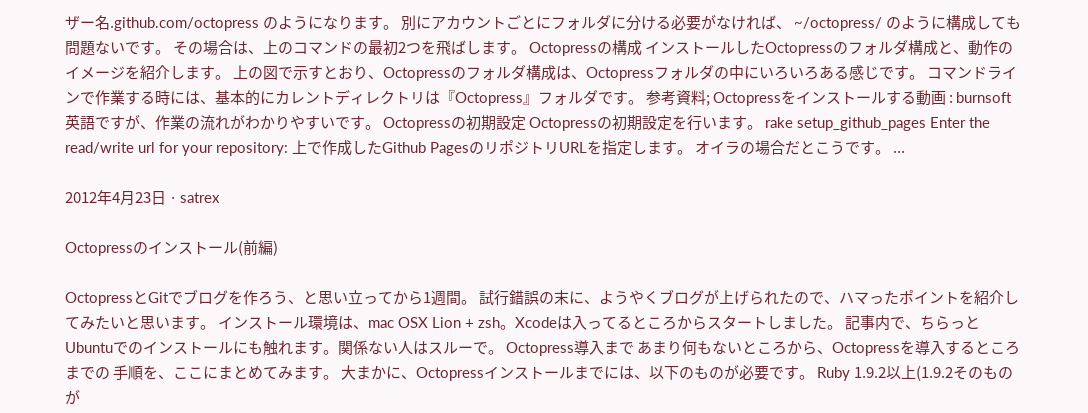ザー名.github.com/octopress のようになります。 別にアカウントごとにフォルダに分ける必要がなければ、 ~/octopress/ のように構成しても問題ないです。 その場合は、上のコマンドの最初2つを飛ばします。 Octopressの構成 インストールしたOctopressのフォルダ構成と、動作のイメージを紹介します。 上の図で示すとおり、Octopressのフォルダ構成は、Octopressフォルダの中にいろいろある感じです。 コマンドラインで作業する時には、基本的にカレントディレクトリは『Octopress』フォルダです。 参考資料; Octopressをインストールする動画 : burnsoft 英語ですが、作業の流れがわかりやすいです。 Octopressの初期設定 Octopressの初期設定を行います。 rake setup_github_pages Enter the read/write url for your repository: 上で作成したGithub PagesのリポジトリURLを指定します。 オイラの場合だとこうです。 ...

2012年4月23日 · satrex

Octopressのインストール(前編)

OctopressとGitでブログを作ろう、と思い立ってから1週間。 試行錯誤の末に、ようやくブログが上げられたので、ハマったポイントを紹介してみたいと思います。 インストール環境は、mac OSX Lion + zsh。Xcodeは入ってるところからスタートしました。 記事内で、ちらっとUbuntuでのインストールにも触れます。関係ない人はスルーで。 Octopress導入まで あまり何もないところから、Octopressを導入するところまでの 手順を、ここにまとめてみます。 大まかに、Octopressインストールまでには、以下のものが必要です。 Ruby 1.9.2以上(1.9.2そのものが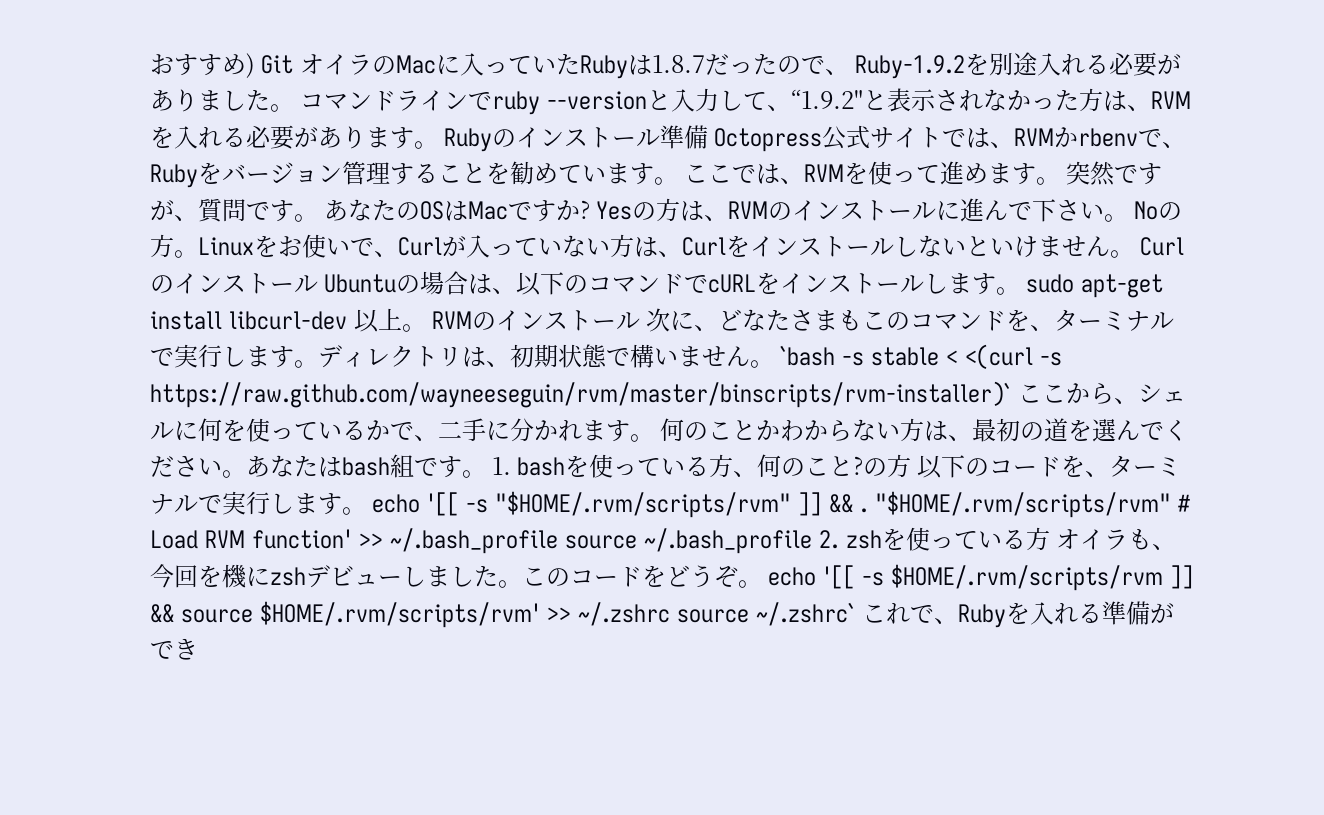おすすめ) Git オイラのMacに入っていたRubyは1.8.7だったので、 Ruby-1.9.2を別途入れる必要がありました。 コマンドラインでruby --versionと入力して、“1.9.2"と表示されなかった方は、RVMを入れる必要があります。 Rubyのインストール準備 Octopress公式サイトでは、RVMかrbenvで、Rubyをバージョン管理することを勧めています。 ここでは、RVMを使って進めます。 突然ですが、質問です。 あなたのOSはMacですか? Yesの方は、RVMのインストールに進んで下さい。 Noの方。Linuxをお使いで、Curlが入っていない方は、Curlをインストールしないといけません。 Curlのインストール Ubuntuの場合は、以下のコマンドでcURLをインストールします。 sudo apt-get install libcurl-dev 以上。 RVMのインストール 次に、どなたさまもこのコマンドを、ターミナルで実行します。ディレクトリは、初期状態で構いません。 `bash -s stable < <(curl -s https://raw.github.com/wayneeseguin/rvm/master/binscripts/rvm-installer)` ここから、シェルに何を使っているかで、二手に分かれます。 何のことかわからない方は、最初の道を選んでください。あなたはbash組です。 1. bashを使っている方、何のこと?の方 以下のコードを、ターミナルで実行します。 echo '[[ -s "$HOME/.rvm/scripts/rvm" ]] && . "$HOME/.rvm/scripts/rvm" # Load RVM function' >> ~/.bash_profile source ~/.bash_profile 2. zshを使っている方 オイラも、今回を機にzshデビューしました。このコードをどうぞ。 echo '[[ -s $HOME/.rvm/scripts/rvm ]] && source $HOME/.rvm/scripts/rvm' >> ~/.zshrc source ~/.zshrc` これで、Rubyを入れる準備ができ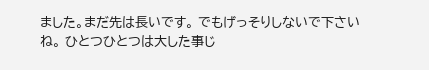ました。まだ先は長いです。 でもげっそりしないで下さいね。 ひとつひとつは大した事じ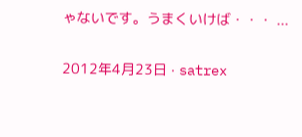ゃないです。うまくいけば・・・ ...

2012年4月23日 · satrex